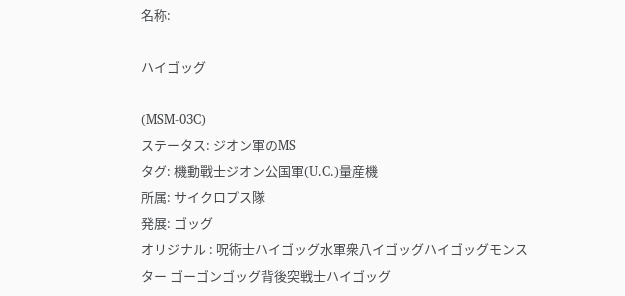名称:

ハイゴッグ

(MSM-03C)
ステータス: ジオン軍のMS
タグ: 機動戰士ジオン公国軍(U.C.)量産機
所属: サイクロプス隊
発展: ゴッグ
オリジナル : 呪術士ハイゴッグ水軍衆八イゴッグハイゴッグモンスター ゴーゴンゴッグ背後突戦士ハイゴッグ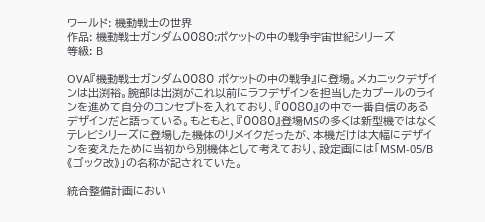ワールド: 機動戦士の世界
作品: 機動戦士ガンダム0080:ポケットの中の戦争宇宙世紀シリーズ
等級: B

OVA『機動戦士ガンダム0080 ポケットの中の戦争』に登場。メカニックデザインは出渕裕。腕部は出渕がこれ以前にラフデザインを担当したカプールのラインを進めて自分のコンセプトを入れており、『0080』の中で一番自信のあるデザインだと語っている。もともと、『0080』登場MSの多くは新型機ではなくテレビシリーズに登場した機体のリメイクだったが、本機だけは大幅にデザインを変えたために当初から別機体として考えており、設定画には「MSM-05/B《ゴック改》」の名称が記されていた。

統合整備計画におい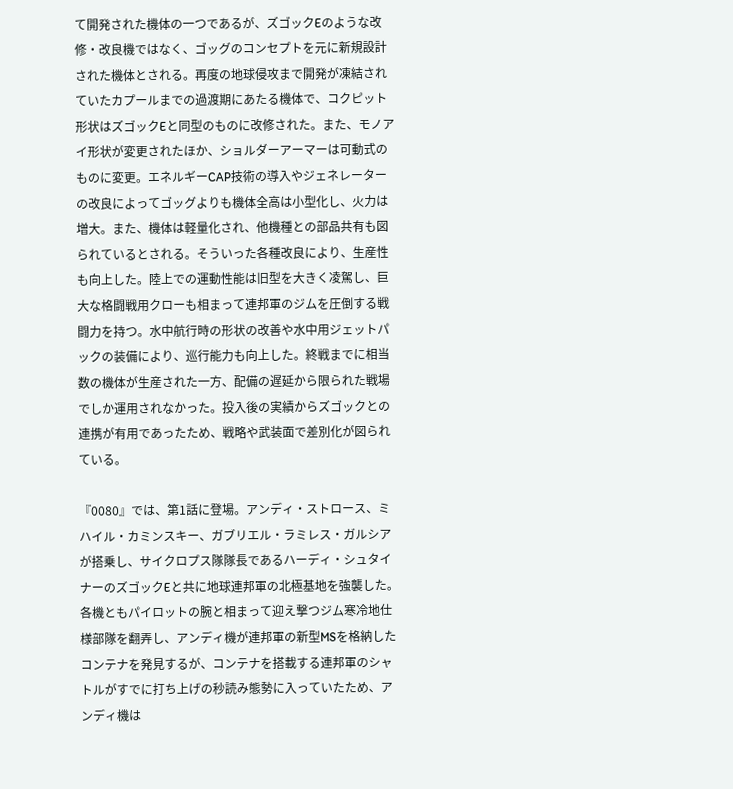て開発された機体の一つであるが、ズゴックEのような改修・改良機ではなく、ゴッグのコンセプトを元に新規設計された機体とされる。再度の地球侵攻まで開発が凍結されていたカプールまでの過渡期にあたる機体で、コクピット形状はズゴックEと同型のものに改修された。また、モノアイ形状が変更されたほか、ショルダーアーマーは可動式のものに変更。エネルギーCAP技術の導入やジェネレーターの改良によってゴッグよりも機体全高は小型化し、火力は増大。また、機体は軽量化され、他機種との部品共有も図られているとされる。そういった各種改良により、生産性も向上した。陸上での運動性能は旧型を大きく凌駕し、巨大な格闘戦用クローも相まって連邦軍のジムを圧倒する戦闘力を持つ。水中航行時の形状の改善や水中用ジェットパックの装備により、巡行能力も向上した。終戦までに相当数の機体が生産された一方、配備の遅延から限られた戦場でしか運用されなかった。投入後の実績からズゴックとの連携が有用であったため、戦略や武装面で差別化が図られている。

『0080』では、第1話に登場。アンディ・ストロース、ミハイル・カミンスキー、ガブリエル・ラミレス・ガルシアが搭乗し、サイクロプス隊隊長であるハーディ・シュタイナーのズゴックEと共に地球連邦軍の北極基地を強襲した。各機ともパイロットの腕と相まって迎え撃つジム寒冷地仕様部隊を翻弄し、アンディ機が連邦軍の新型MSを格納したコンテナを発見するが、コンテナを搭載する連邦軍のシャトルがすでに打ち上げの秒読み態勢に入っていたため、アンディ機は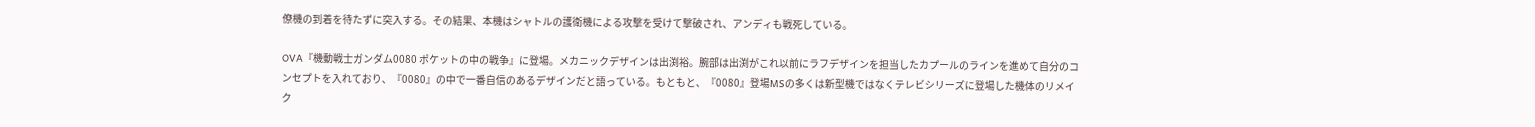僚機の到着を待たずに突入する。その結果、本機はシャトルの護衛機による攻撃を受けて撃破され、アンディも戦死している。

OVA『機動戦士ガンダム0080 ポケットの中の戦争』に登場。メカニックデザインは出渕裕。腕部は出渕がこれ以前にラフデザインを担当したカプールのラインを進めて自分のコンセプトを入れており、『0080』の中で一番自信のあるデザインだと語っている。もともと、『0080』登場MSの多くは新型機ではなくテレビシリーズに登場した機体のリメイク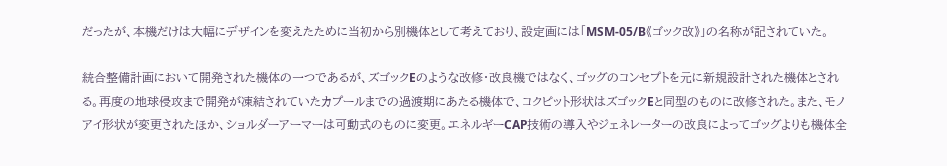だったが、本機だけは大幅にデザインを変えたために当初から別機体として考えており、設定画には「MSM-05/B《ゴック改》」の名称が記されていた。

統合整備計画において開発された機体の一つであるが、ズゴックEのような改修・改良機ではなく、ゴッグのコンセプトを元に新規設計された機体とされる。再度の地球侵攻まで開発が凍結されていたカプールまでの過渡期にあたる機体で、コクピット形状はズゴックEと同型のものに改修された。また、モノアイ形状が変更されたほか、ショルダーアーマーは可動式のものに変更。エネルギーCAP技術の導入やジェネレーターの改良によってゴッグよりも機体全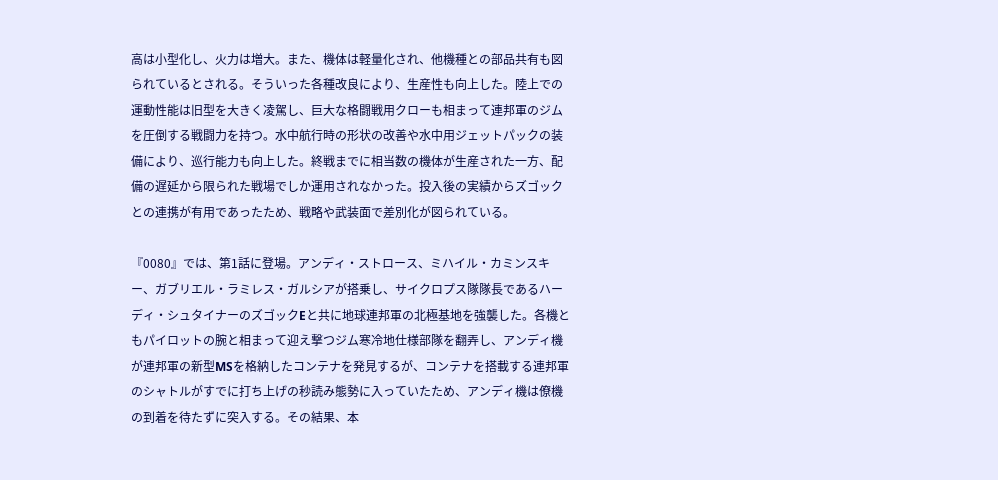高は小型化し、火力は増大。また、機体は軽量化され、他機種との部品共有も図られているとされる。そういった各種改良により、生産性も向上した。陸上での運動性能は旧型を大きく凌駕し、巨大な格闘戦用クローも相まって連邦軍のジムを圧倒する戦闘力を持つ。水中航行時の形状の改善や水中用ジェットパックの装備により、巡行能力も向上した。終戦までに相当数の機体が生産された一方、配備の遅延から限られた戦場でしか運用されなかった。投入後の実績からズゴックとの連携が有用であったため、戦略や武装面で差別化が図られている。

『0080』では、第1話に登場。アンディ・ストロース、ミハイル・カミンスキー、ガブリエル・ラミレス・ガルシアが搭乗し、サイクロプス隊隊長であるハーディ・シュタイナーのズゴックEと共に地球連邦軍の北極基地を強襲した。各機ともパイロットの腕と相まって迎え撃つジム寒冷地仕様部隊を翻弄し、アンディ機が連邦軍の新型MSを格納したコンテナを発見するが、コンテナを搭載する連邦軍のシャトルがすでに打ち上げの秒読み態勢に入っていたため、アンディ機は僚機の到着を待たずに突入する。その結果、本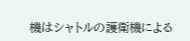機はシャトルの護衛機による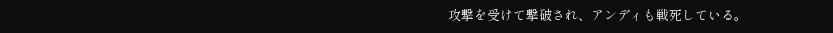攻撃を受けて撃破され、アンディも戦死している。